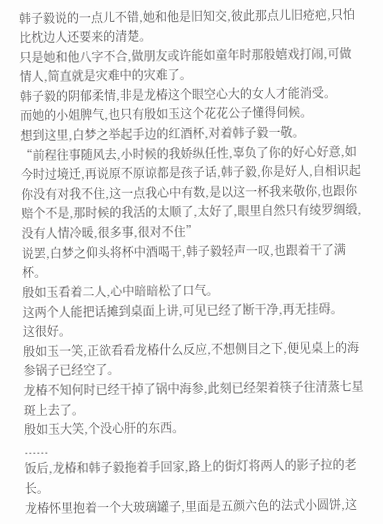韩子毅说的一点儿不错,她和他是旧知交,彼此那点儿旧疮疤,只怕比枕边人还要来的清楚。
只是她和他八字不合,做朋友或许能如童年时那般嬉戏打闹,可做情人,简直就是灾难中的灾难了。
韩子毅的阴郁柔情,非是龙椿这个眼空心大的女人才能消受。
而她的小姐脾气,也只有殷如玉这个花花公子懂得伺候。
想到这里,白梦之举起手边的红酒杯,对着韩子毅一敬。
“前程往事随风去,小时候的我娇纵任性,辜负了你的好心好意,如今时过境迁,再说原不原谅都是孩子话,韩子毅,你是好人,自相识起你没有对我不住,这一点我心中有数,是以这一杯我来敬你,也跟你赔个不是,那时候的我活的太顺了,太好了,眼里自然只有绫罗绸缎,没有人情冷暖,很多事,很对不住”
说罢,白梦之仰头将杯中酒喝干,韩子毅轻声一叹,也跟着干了满杯。
殷如玉看着二人,心中暗暗松了口气。
这两个人能把话摊到桌面上讲,可见已经了断干净,再无挂碍。
这很好。
殷如玉一笑,正欲看看龙椿什么反应,不想侧目之下,便见桌上的海参锅子已经空了。
龙椿不知何时已经干掉了锅中海参,此刻已经架着筷子往清蒸七星斑上去了。
殷如玉大笑,个没心肝的东西。
......
饭后,龙椿和韩子毅拖着手回家,路上的街灯将两人的影子拉的老长。
龙椿怀里抱着一个大玻璃罐子,里面是五颜六色的法式小圆饼,这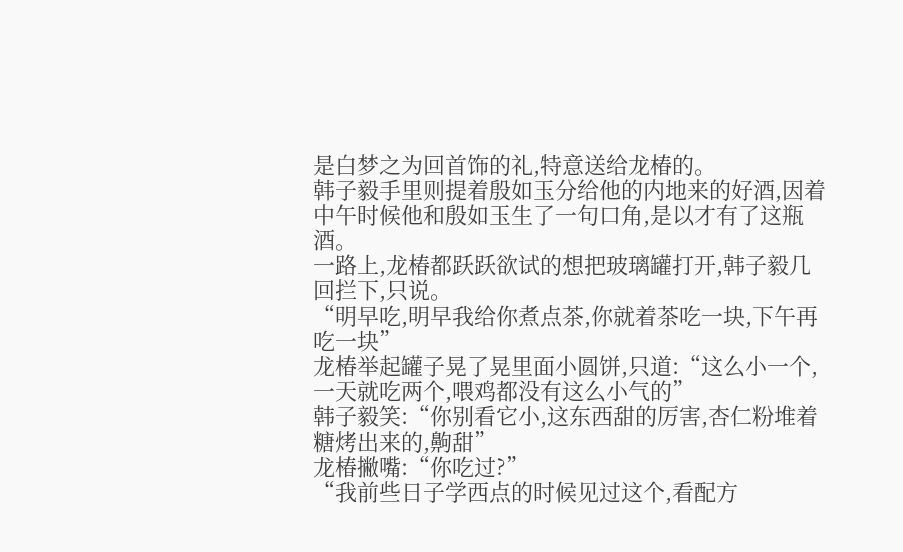是白梦之为回首饰的礼,特意送给龙椿的。
韩子毅手里则提着殷如玉分给他的内地来的好酒,因着中午时候他和殷如玉生了一句口角,是以才有了这瓶酒。
一路上,龙椿都跃跃欲试的想把玻璃罐打开,韩子毅几回拦下,只说。
“明早吃,明早我给你煮点茶,你就着茶吃一块,下午再吃一块”
龙椿举起罐子晃了晃里面小圆饼,只道:“这么小一个,一天就吃两个,喂鸡都没有这么小气的”
韩子毅笑:“你别看它小,这东西甜的厉害,杏仁粉堆着糖烤出来的,齁甜”
龙椿撇嘴:“你吃过?”
“我前些日子学西点的时候见过这个,看配方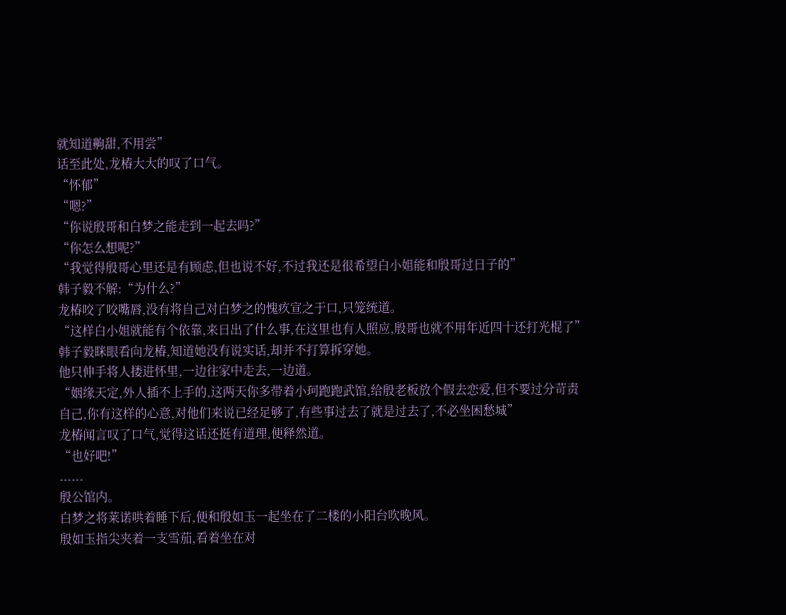就知道齁甜,不用尝”
话至此处,龙椿大大的叹了口气。
“怀郁”
“嗯?”
“你说殷哥和白梦之能走到一起去吗?”
“你怎么想呢?”
“我觉得殷哥心里还是有顾虑,但也说不好,不过我还是很希望白小姐能和殷哥过日子的”
韩子毅不解:“为什么?”
龙椿咬了咬嘴唇,没有将自己对白梦之的愧疚宣之于口,只笼统道。
“这样白小姐就能有个依靠,来日出了什么事,在这里也有人照应,殷哥也就不用年近四十还打光棍了”
韩子毅眯眼看向龙椿,知道她没有说实话,却并不打算拆穿她。
他只伸手将人搂进怀里,一边往家中走去,一边道。
“姻缘天定,外人插不上手的,这两天你多带着小珂跑跑武馆,给殷老板放个假去恋爱,但不要过分苛责自己,你有这样的心意,对他们来说已经足够了,有些事过去了就是过去了,不必坐困愁城”
龙椿闻言叹了口气,觉得这话还挺有道理,便释然道。
“也好吧!”
......
殷公馆内。
白梦之将莱诺哄着睡下后,便和殷如玉一起坐在了二楼的小阳台吹晚风。
殷如玉指尖夹着一支雪茄,看着坐在对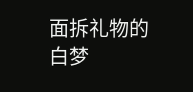面拆礼物的白梦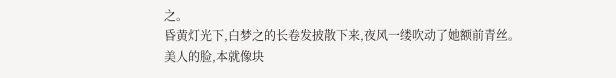之。
昏黄灯光下,白梦之的长卷发披散下来,夜风一缕吹动了她额前青丝。
美人的脸,本就像块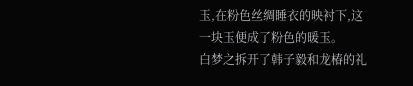玉,在粉色丝绸睡衣的映衬下,这一块玉便成了粉色的暖玉。
白梦之拆开了韩子毅和龙椿的礼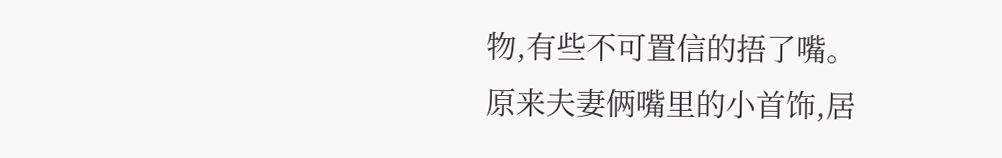物,有些不可置信的捂了嘴。
原来夫妻俩嘴里的小首饰,居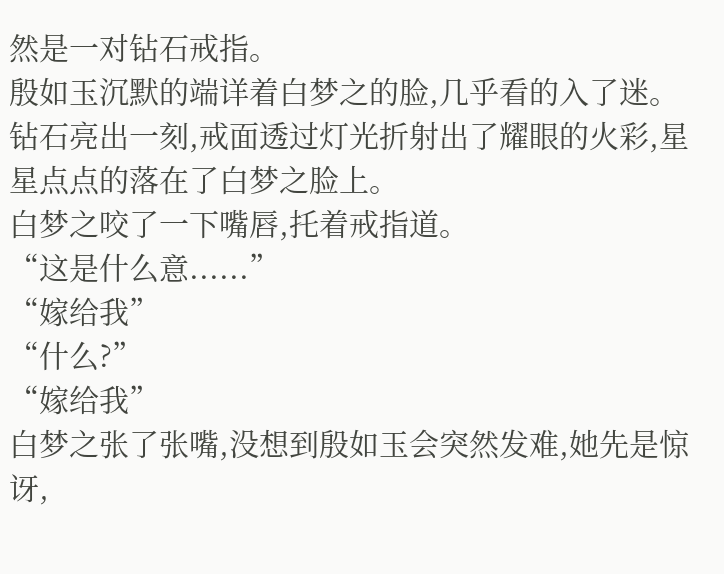然是一对钻石戒指。
殷如玉沉默的端详着白梦之的脸,几乎看的入了迷。
钻石亮出一刻,戒面透过灯光折射出了耀眼的火彩,星星点点的落在了白梦之脸上。
白梦之咬了一下嘴唇,托着戒指道。
“这是什么意......”
“嫁给我”
“什么?”
“嫁给我”
白梦之张了张嘴,没想到殷如玉会突然发难,她先是惊讶,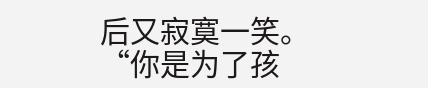后又寂寞一笑。
“你是为了孩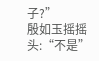子?”
殷如玉摇摇头:“不是”